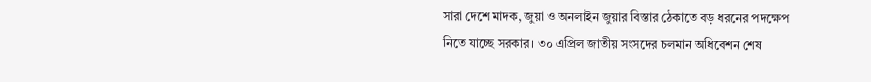সারা দেশে মাদক, জুয়া ও অনলাইন জুয়ার বিস্তার ঠেকাতে বড় ধরনের পদক্ষেপ নিতে যাচ্ছে সরকার। ৩০ এপ্রিল জাতীয় সংসদের চলমান অধিবেশন শেষ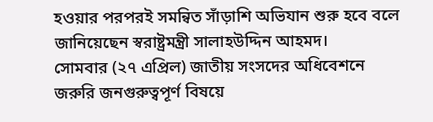হওয়ার পরপরই সমন্বিত সাঁড়াশি অভিযান শুরু হবে বলে জানিয়েছেন স্বরাষ্ট্রমন্ত্রী সালাহউদ্দিন আহমদ।
সোমবার (২৭ এপ্রিল) জাতীয় সংসদের অধিবেশনে জরুরি জনগুরুত্বপূর্ণ বিষয়ে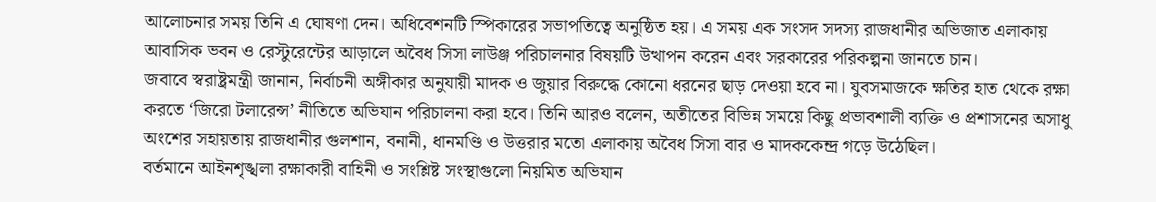আলোচনার সময় তিনি এ ঘোষণা দেন। অধিবেশনটি স্পিকারের সভাপতিত্বে অনুষ্ঠিত হয়। এ সময় এক সংসদ সদস্য রাজধানীর অভিজাত এলাকায় আবাসিক ভবন ও রেস্টুরেন্টের আড়ালে অবৈধ সিসা লাউঞ্জ পরিচালনার বিষয়টি উত্থাপন করেন এবং সরকারের পরিকল্পনা জানতে চান।
জবাবে স্বরাষ্ট্রমন্ত্রী জানান, নির্বাচনী অঙ্গীকার অনুযায়ী মাদক ও জুয়ার বিরুদ্ধে কোনো ধরনের ছাড় দেওয়া হবে না। যুবসমাজকে ক্ষতির হাত থেকে রক্ষা করতে ‘জিরো টলারেন্স’ নীতিতে অভিযান পরিচালনা করা হবে। তিনি আরও বলেন, অতীতের বিভিন্ন সময়ে কিছু প্রভাবশালী ব্যক্তি ও প্রশাসনের অসাধু অংশের সহায়তায় রাজধানীর গুলশান, বনানী, ধানমণ্ডি ও উত্তরার মতো এলাকায় অবৈধ সিসা বার ও মাদককেন্দ্র গড়ে উঠেছিল।
বর্তমানে আইনশৃঙ্খলা রক্ষাকারী বাহিনী ও সংশ্লিষ্ট সংস্থাগুলো নিয়মিত অভিযান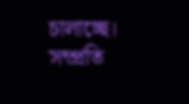চালাচ্ছে। সম্প্রতি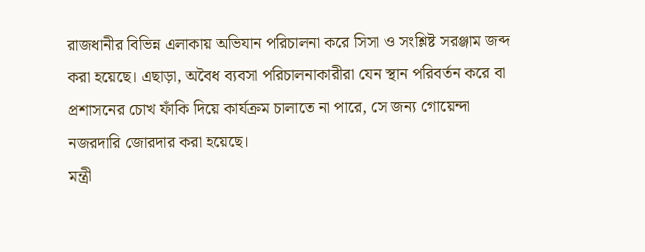রাজধানীর বিভিন্ন এলাকায় অভিযান পরিচালনা করে সিসা ও সংশ্লিষ্ট সরঞ্জাম জব্দ করা হয়েছে। এছাড়া, অবৈধ ব্যবসা পরিচালনাকারীরা যেন স্থান পরিবর্তন করে বা প্রশাসনের চোখ ফাঁকি দিয়ে কার্যক্রম চালাতে না পারে, সে জন্য গোয়েন্দা নজরদারি জোরদার করা হয়েছে।
মন্ত্রী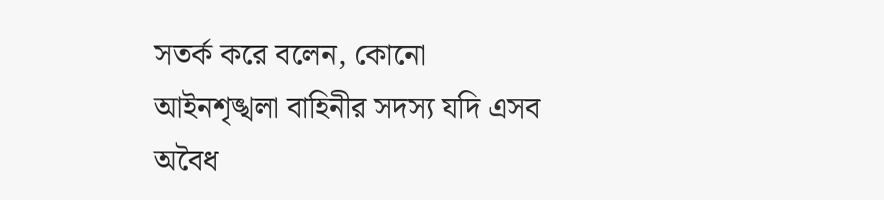সতর্ক করে বলেন, কোনো আইনশৃঙ্খলা বাহিনীর সদস্য যদি এসব অবৈধ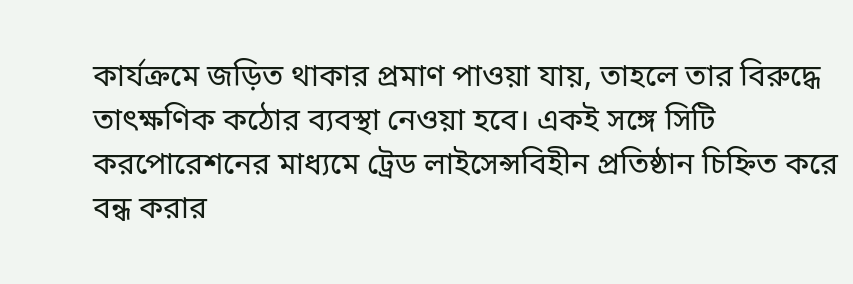কার্যক্রমে জড়িত থাকার প্রমাণ পাওয়া যায়, তাহলে তার বিরুদ্ধে তাৎক্ষণিক কঠোর ব্যবস্থা নেওয়া হবে। একই সঙ্গে সিটি করপোরেশনের মাধ্যমে ট্রেড লাইসেন্সবিহীন প্রতিষ্ঠান চিহ্নিত করে বন্ধ করার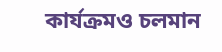কার্যক্রমও চলমান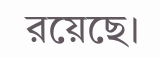রয়েছে।